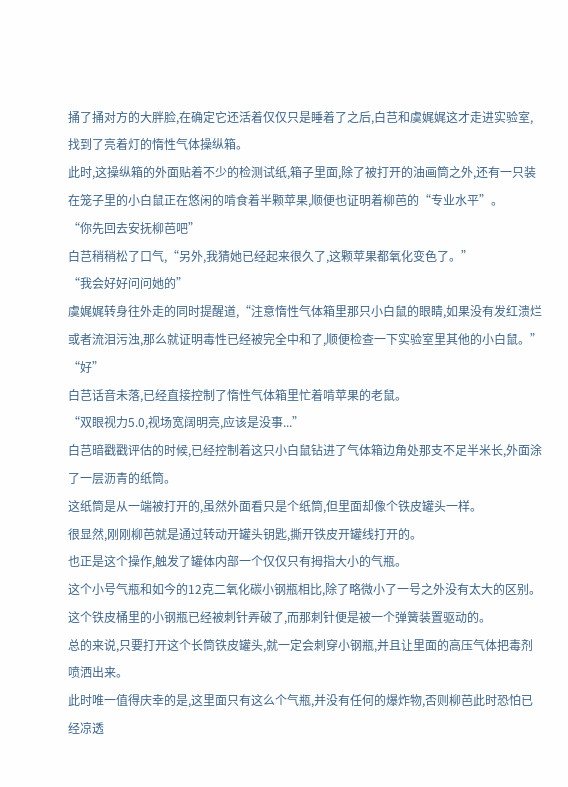捅了捅对方的大胖脸,在确定它还活着仅仅只是睡着了之后,白芑和虞娓娓这才走进实验室,找到了亮着灯的惰性气体操纵箱。
此时,这操纵箱的外面贴着不少的检测试纸,箱子里面,除了被打开的油画筒之外,还有一只装在笼子里的小白鼠正在悠闲的啃食着半颗苹果,顺便也证明着柳芭的“专业水平”。
“你先回去安抚柳芭吧”
白芑稍稍松了口气,“另外,我猜她已经起来很久了,这颗苹果都氧化变色了。”
“我会好好问问她的”
虞娓娓转身往外走的同时提醒道,“注意惰性气体箱里那只小白鼠的眼睛,如果没有发红溃烂或者流泪污浊,那么就证明毒性已经被完全中和了,顺便检查一下实验室里其他的小白鼠。”
“好”
白芑话音未落,已经直接控制了惰性气体箱里忙着啃苹果的老鼠。
“双眼视力5.0,视场宽阔明亮,应该是没事...”
白芑暗戳戳评估的时候,已经控制着这只小白鼠钻进了气体箱边角处那支不足半米长,外面涂了一层沥青的纸筒。
这纸筒是从一端被打开的,虽然外面看只是个纸筒,但里面却像个铁皮罐头一样。
很显然,刚刚柳芭就是通过转动开罐头钥匙,撕开铁皮开罐线打开的。
也正是这个操作,触发了罐体内部一个仅仅只有拇指大小的气瓶。
这个小号气瓶和如今的12克二氧化碳小钢瓶相比,除了略微小了一号之外没有太大的区别。
这个铁皮桶里的小钢瓶已经被刺针弄破了,而那刺针便是被一个弹簧装置驱动的。
总的来说,只要打开这个长筒铁皮罐头,就一定会刺穿小钢瓶,并且让里面的高压气体把毒剂喷洒出来。
此时唯一值得庆幸的是,这里面只有这么个气瓶,并没有任何的爆炸物,否则柳芭此时恐怕已经凉透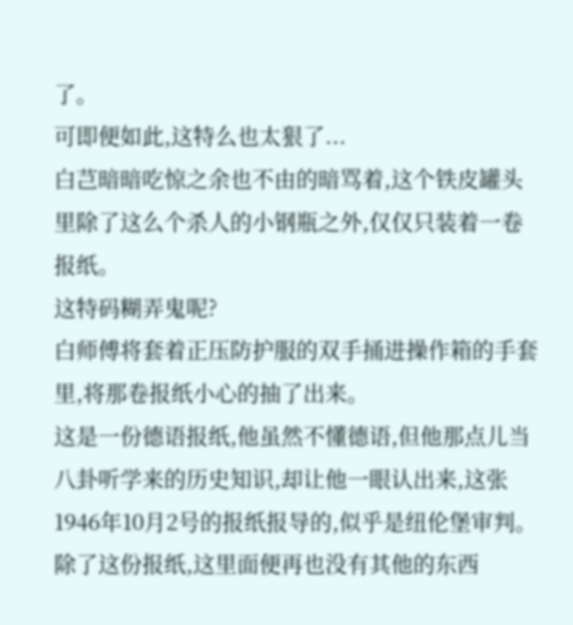了。
可即便如此,这特么也太狠了...
白芑暗暗吃惊之余也不由的暗骂着,这个铁皮罐头里除了这么个杀人的小钢瓶之外,仅仅只装着一卷报纸。
这特码糊弄鬼呢?
白师傅将套着正压防护服的双手捅进操作箱的手套里,将那卷报纸小心的抽了出来。
这是一份德语报纸,他虽然不懂德语,但他那点儿当八卦听学来的历史知识,却让他一眼认出来,这张1946年10月2号的报纸报导的,似乎是纽伦堡审判。
除了这份报纸,这里面便再也没有其他的东西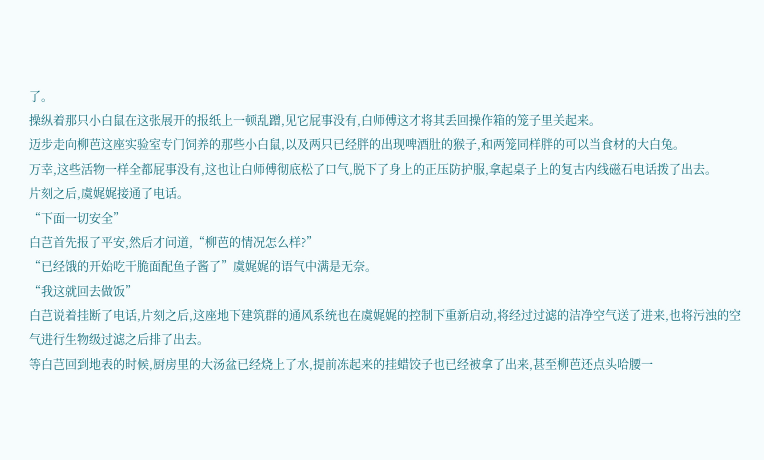了。
操纵着那只小白鼠在这张展开的报纸上一顿乱蹭,见它屁事没有,白师傅这才将其丢回操作箱的笼子里关起来。
迈步走向柳芭这座实验室专门饲养的那些小白鼠,以及两只已经胖的出现啤酒肚的猴子,和两笼同样胖的可以当食材的大白兔。
万幸,这些活物一样全都屁事没有,这也让白师傅彻底松了口气,脱下了身上的正压防护服,拿起桌子上的复古内线磁石电话拨了出去。
片刻之后,虞娓娓接通了电话。
“下面一切安全”
白芑首先报了平安,然后才问道,“柳芭的情况怎么样?”
“已经饿的开始吃干脆面配鱼子酱了”虞娓娓的语气中满是无奈。
“我这就回去做饭”
白芑说着挂断了电话,片刻之后,这座地下建筑群的通风系统也在虞娓娓的控制下重新启动,将经过过滤的洁净空气送了进来,也将污浊的空气进行生物级过滤之后排了出去。
等白芑回到地表的时候,厨房里的大汤盆已经烧上了水,提前冻起来的挂蜡饺子也已经被拿了出来,甚至柳芭还点头哈腰一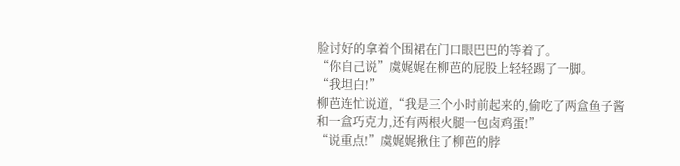脸讨好的拿着个围裙在门口眼巴巴的等着了。
“你自己说”虞娓娓在柳芭的屁股上轻轻踢了一脚。
“我坦白!”
柳芭连忙说道,“我是三个小时前起来的,偷吃了两盒鱼子酱和一盒巧克力,还有两根火腿一包卤鸡蛋!”
“说重点!”虞娓娓揪住了柳芭的脖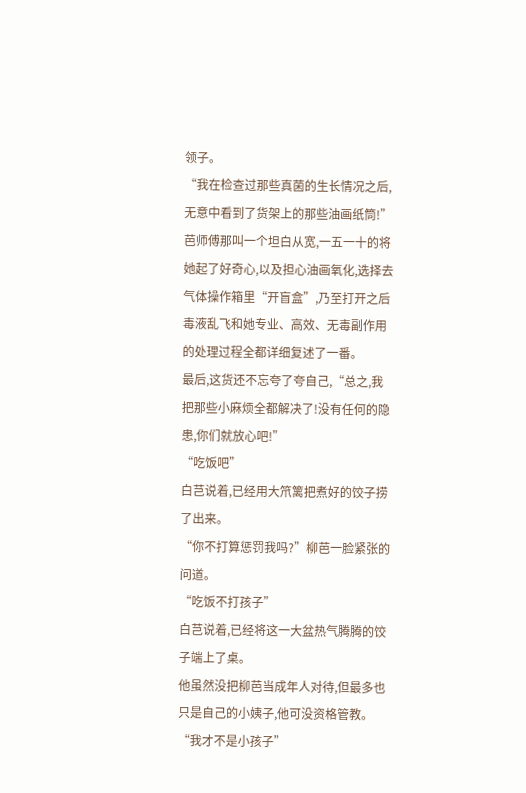领子。
“我在检查过那些真菌的生长情况之后,无意中看到了货架上的那些油画纸筒!”
芭师傅那叫一个坦白从宽,一五一十的将她起了好奇心,以及担心油画氧化,选择去气体操作箱里“开盲盒”,乃至打开之后毒液乱飞和她专业、高效、无毒副作用的处理过程全都详细复述了一番。
最后,这货还不忘夸了夸自己,“总之,我把那些小麻烦全都解决了!没有任何的隐患,你们就放心吧!”
“吃饭吧”
白芑说着,已经用大笊篱把煮好的饺子捞了出来。
“你不打算惩罚我吗?”柳芭一脸紧张的问道。
“吃饭不打孩子”
白芑说着,已经将这一大盆热气腾腾的饺子端上了桌。
他虽然没把柳芭当成年人对待,但最多也只是自己的小姨子,他可没资格管教。
“我才不是小孩子”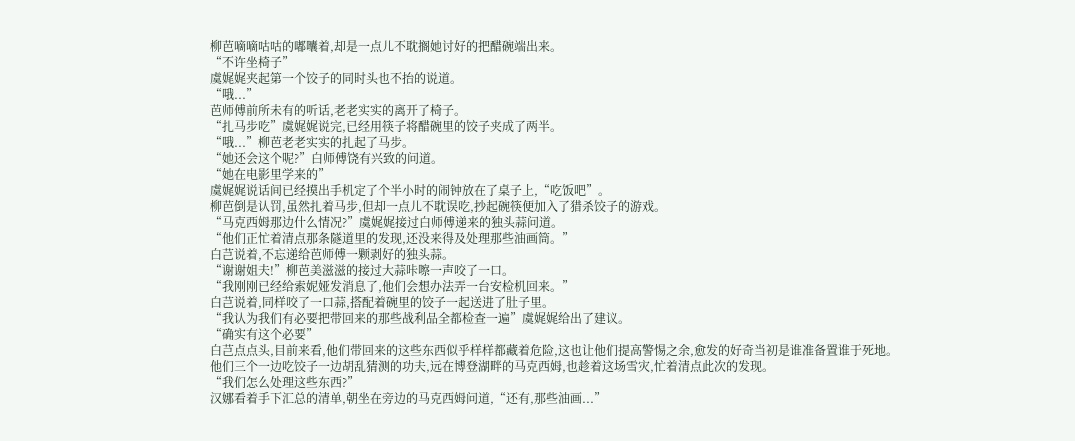柳芭嘀嘀咕咕的嘟囔着,却是一点儿不耽搁她讨好的把醋碗端出来。
“不许坐椅子”
虞娓娓夹起第一个饺子的同时头也不抬的说道。
“哦...”
芭师傅前所未有的听话,老老实实的离开了椅子。
“扎马步吃”虞娓娓说完,已经用筷子将醋碗里的饺子夹成了两半。
“哦...”柳芭老老实实的扎起了马步。
“她还会这个呢?”白师傅饶有兴致的问道。
“她在电影里学来的”
虞娓娓说话间已经摸出手机定了个半小时的闹钟放在了桌子上,“吃饭吧”。
柳芭倒是认罚,虽然扎着马步,但却一点儿不耽误吃,抄起碗筷便加入了猎杀饺子的游戏。
“马克西姆那边什么情况?”虞娓娓接过白师傅递来的独头蒜问道。
“他们正忙着清点那条隧道里的发现,还没来得及处理那些油画筒。”
白芑说着,不忘递给芭师傅一颗剥好的独头蒜。
“谢谢姐夫!”柳芭美滋滋的接过大蒜咔嚓一声咬了一口。
“我刚刚已经给索妮娅发消息了,他们会想办法弄一台安检机回来。”
白芑说着,同样咬了一口蒜,搭配着碗里的饺子一起送进了肚子里。
“我认为我们有必要把带回来的那些战利品全都检查一遍”虞娓娓给出了建议。
“确实有这个必要”
白芑点点头,目前来看,他们带回来的这些东西似乎样样都藏着危险,这也让他们提高警惕之余,愈发的好奇当初是谁准备置谁于死地。
他们三个一边吃饺子一边胡乱猜测的功夫,远在博登湖畔的马克西姆,也趁着这场雪灾,忙着清点此次的发现。
“我们怎么处理这些东西?”
汉娜看着手下汇总的清单,朝坐在旁边的马克西姆问道,“还有,那些油画...”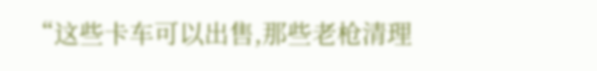“这些卡车可以出售,那些老枪清理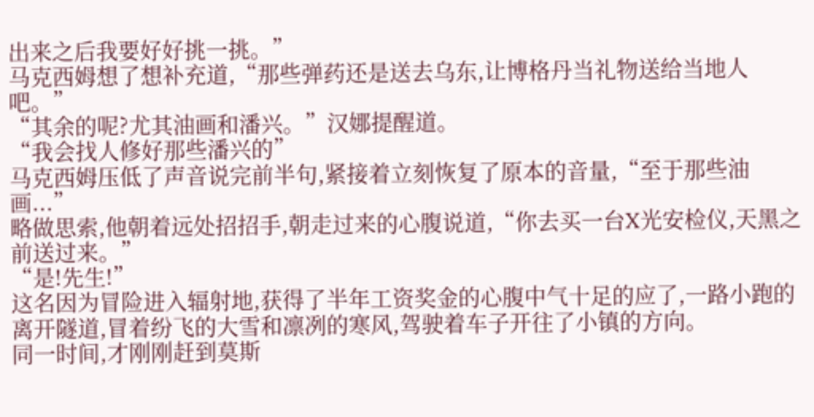出来之后我要好好挑一挑。”
马克西姆想了想补充道,“那些弹药还是送去乌东,让博格丹当礼物送给当地人吧。”
“其余的呢?尤其油画和潘兴。”汉娜提醒道。
“我会找人修好那些潘兴的”
马克西姆压低了声音说完前半句,紧接着立刻恢复了原本的音量,“至于那些油画...”
略做思索,他朝着远处招招手,朝走过来的心腹说道,“你去买一台X光安检仪,天黑之前送过来。”
“是!先生!”
这名因为冒险进入辐射地,获得了半年工资奖金的心腹中气十足的应了,一路小跑的离开隧道,冒着纷飞的大雪和凛冽的寒风,驾驶着车子开往了小镇的方向。
同一时间,才刚刚赶到莫斯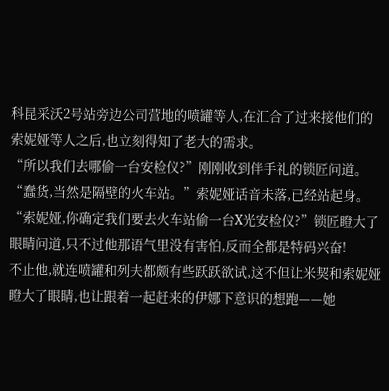科昆采沃2号站旁边公司营地的喷罐等人,在汇合了过来接他们的索妮娅等人之后,也立刻得知了老大的需求。
“所以我们去哪偷一台安检仪?”刚刚收到伴手礼的锁匠问道。
“蠢货,当然是隔壁的火车站。”索妮娅话音未落,已经站起身。
“索妮娅,你确定我们要去火车站偷一台X光安检仪?”锁匠瞪大了眼睛问道,只不过他那语气里没有害怕,反而全都是特码兴奋!
不止他,就连喷罐和列夫都颇有些跃跃欲试,这不但让米契和索妮娅瞪大了眼睛,也让跟着一起赶来的伊娜下意识的想跑——她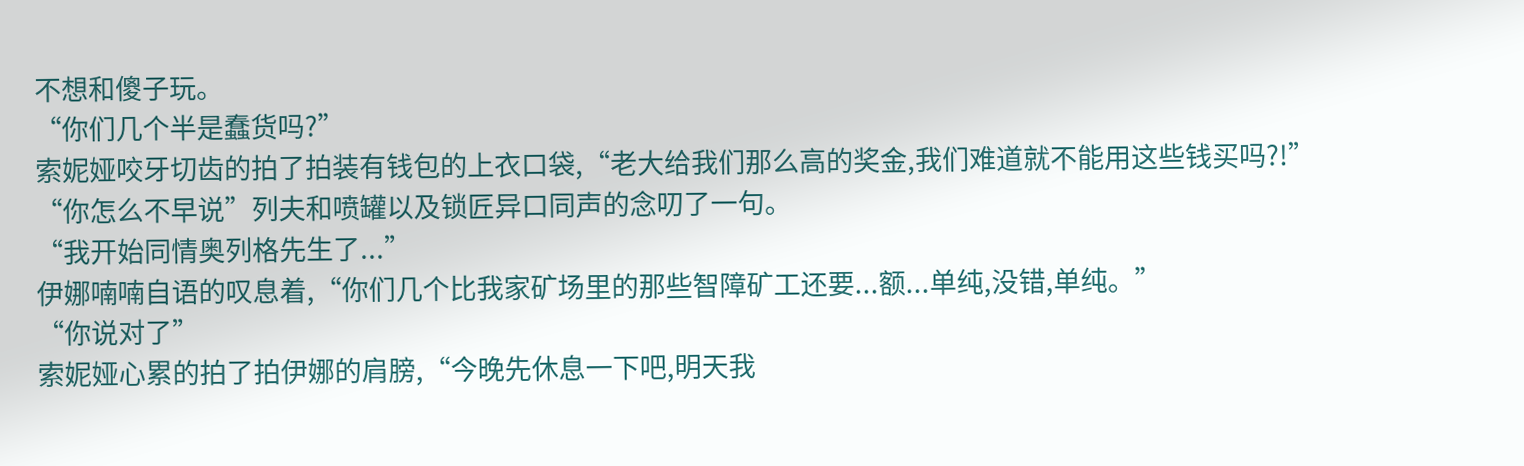不想和傻子玩。
“你们几个半是蠢货吗?”
索妮娅咬牙切齿的拍了拍装有钱包的上衣口袋,“老大给我们那么高的奖金,我们难道就不能用这些钱买吗?!”
“你怎么不早说”列夫和喷罐以及锁匠异口同声的念叨了一句。
“我开始同情奥列格先生了...”
伊娜喃喃自语的叹息着,“你们几个比我家矿场里的那些智障矿工还要...额...单纯,没错,单纯。”
“你说对了”
索妮娅心累的拍了拍伊娜的肩膀,“今晚先休息一下吧,明天我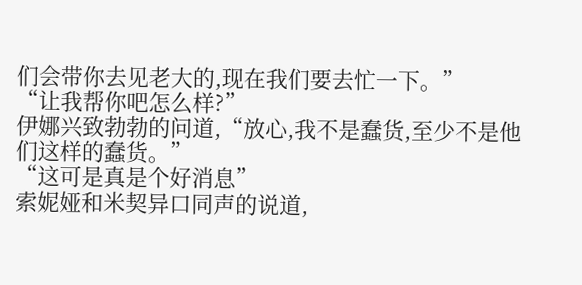们会带你去见老大的,现在我们要去忙一下。”
“让我帮你吧怎么样?”
伊娜兴致勃勃的问道,“放心,我不是蠢货,至少不是他们这样的蠢货。”
“这可是真是个好消息”
索妮娅和米契异口同声的说道,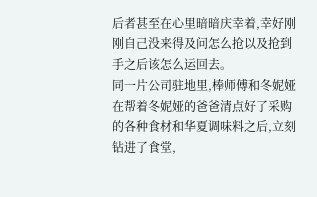后者甚至在心里暗暗庆幸着,幸好刚刚自己没来得及问怎么抢以及抢到手之后该怎么运回去。
同一片公司驻地里,棒师傅和冬妮娅在帮着冬妮娅的爸爸清点好了采购的各种食材和华夏调味料之后,立刻钻进了食堂,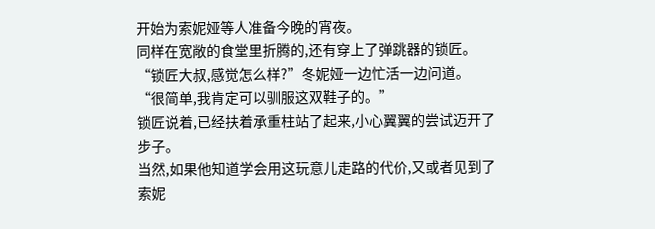开始为索妮娅等人准备今晚的宵夜。
同样在宽敞的食堂里折腾的,还有穿上了弹跳器的锁匠。
“锁匠大叔,感觉怎么样?”冬妮娅一边忙活一边问道。
“很简单,我肯定可以驯服这双鞋子的。”
锁匠说着,已经扶着承重柱站了起来,小心翼翼的尝试迈开了步子。
当然,如果他知道学会用这玩意儿走路的代价,又或者见到了索妮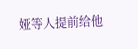娅等人提前给他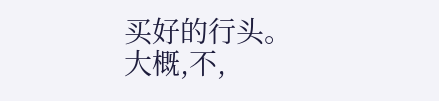买好的行头。
大概,不,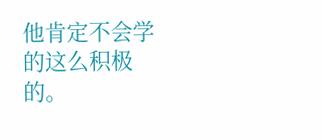他肯定不会学的这么积极的。